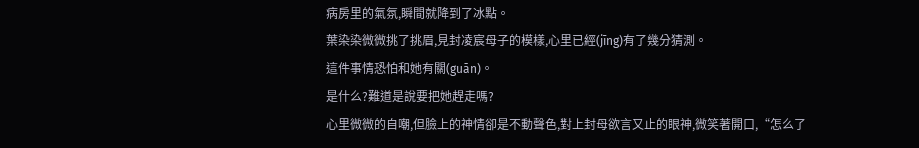病房里的氣氛,瞬間就降到了冰點。
葉染染微微挑了挑眉,見封凌宸母子的模樣,心里已經(jīng)有了幾分猜測。
這件事情恐怕和她有關(guān)。
是什么?難道是說要把她趕走嗎?
心里微微的自嘲,但臉上的神情卻是不動聲色,對上封母欲言又止的眼神,微笑著開口,“怎么了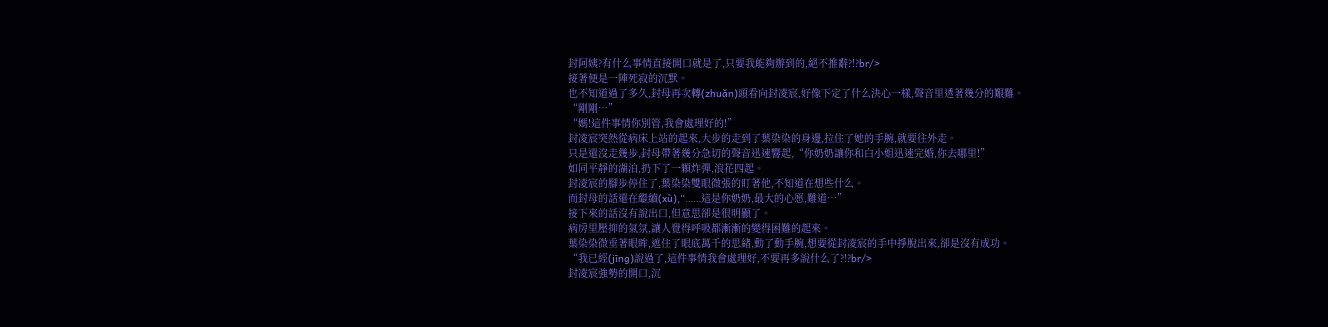封阿姨?有什么事情直接開口就是了,只要我能夠辦到的,絕不推辭?!?br/>
接著便是一陣死寂的沉默。
也不知道過了多久,封母再次轉(zhuǎn)頭看向封凌宸,好像下定了什么決心一樣,聲音里透著幾分的艱難。
“剛剛…”
“媽!這件事情你別管,我會處理好的!”
封凌宸突然從病床上站的起來,大步的走到了葉染染的身邊,拉住了她的手腕,就要往外走。
只是還沒走幾步,封母帶著幾分急切的聲音迅速響起,“你奶奶讓你和白小姐迅速完婚,你去哪里!”
如同平靜的湖泊,扔下了一顆炸彈,浪花四起。
封凌宸的腳步停住了,葉染染雙眼微張的盯著他,不知道在想些什么。
而封母的話還在繼續(xù),“……這是你奶奶,最大的心愿,難道…”
接下來的話沒有說出口,但意思卻是很明顯了。
病房里壓抑的氣氛,讓人覺得呼吸都漸漸的變得困難的起來。
葉染染微垂著眼眸,遮住了眼底萬千的思緒,動了動手腕,想要從封凌宸的手中掙脫出來,卻是沒有成功。
“我已經(jīng)說過了,這件事情我會處理好,不要再多說什么了?!?br/>
封凌宸強勢的開口,沉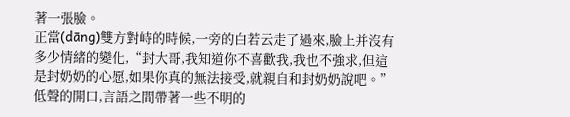著一張臉。
正當(dāng)雙方對峙的時候,一旁的白若云走了過來,臉上并沒有多少情緒的變化,“封大哥,我知道你不喜歡我,我也不強求,但這是封奶奶的心愿,如果你真的無法接受,就親自和封奶奶說吧。”
低聲的開口,言語之間帶著一些不明的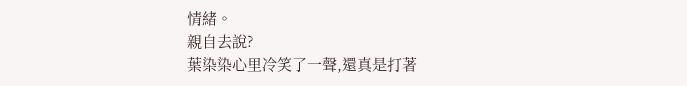情緒。
親自去說?
葉染染心里冷笑了一聲,還真是打著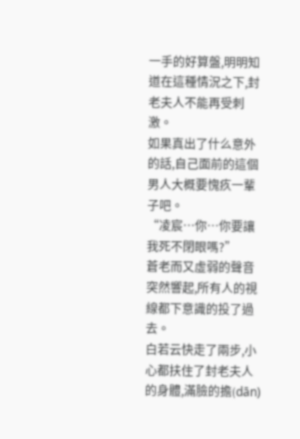一手的好算盤,明明知道在這種情況之下,封老夫人不能再受刺激。
如果真出了什么意外的話,自己面前的這個男人大概要愧疚一輩子吧。
“凌宸…你…你要讓我死不閉眼嗎?”
蒼老而又虛弱的聲音突然響起,所有人的視線都下意識的投了過去。
白若云快走了兩步,小心都扶住了封老夫人的身體,滿臉的擔(dān)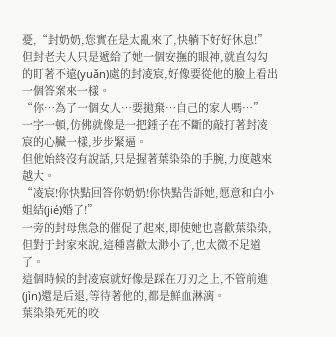憂,“封奶奶,您實在是太亂來了,快躺下好好休息!”
但封老夫人只是遞給了她一個安撫的眼神,就直勾勾的盯著不遠(yuǎn)處的封凌宸,好像要從他的臉上看出一個答案來一樣。
“你…為了一個女人…要拋棄…自己的家人嗎…”
一字一頓,仿佛就像是一把錘子在不斷的敲打著封凌宸的心臟一樣,步步緊逼。
但他始終沒有說話,只是握著葉染染的手腕,力度越來越大。
“凌宸!你快點回答你奶奶!你快點告訴她,愿意和白小姐結(jié)婚了!”
一旁的封母焦急的催促了起來,即使她也喜歡葉染染,但對于封家來說,這種喜歡太渺小了,也太微不足道了。
這個時候的封凌宸就好像是踩在刀刃之上,不管前進(jìn)還是后退,等待著他的,都是鮮血淋漓。
葉染染死死的咬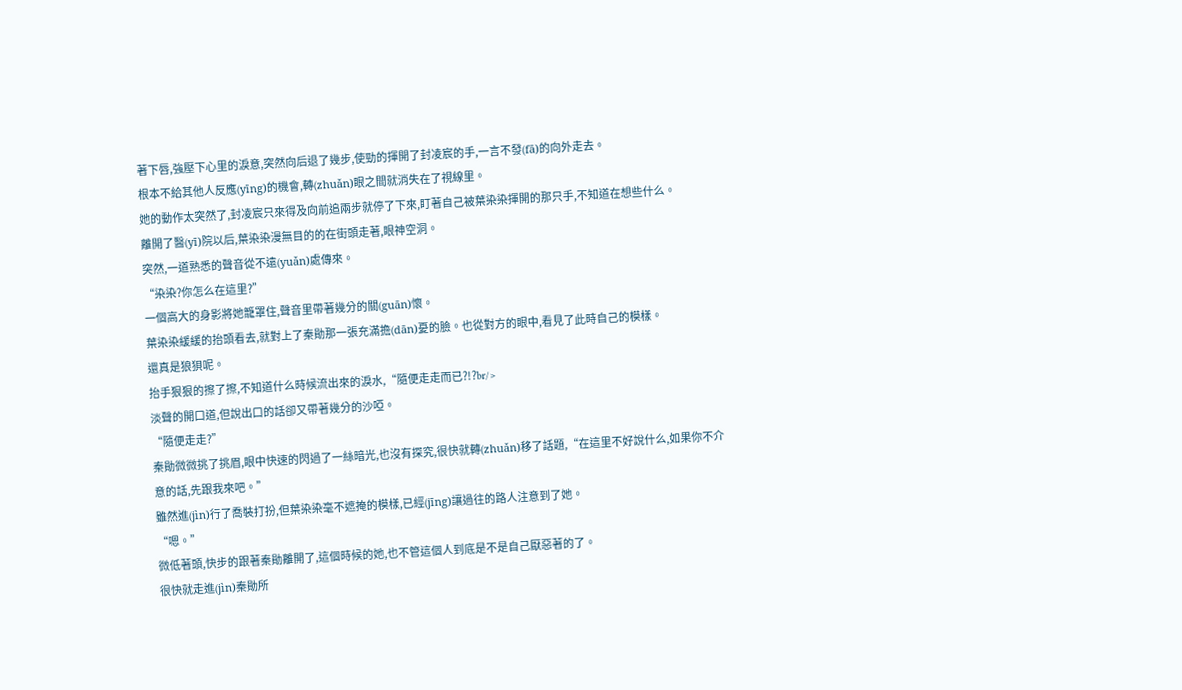著下唇,強壓下心里的淚意,突然向后退了幾步,使勁的揮開了封凌宸的手,一言不發(fā)的向外走去。
根本不給其他人反應(yīng)的機會,轉(zhuǎn)眼之間就消失在了視線里。
她的動作太突然了,封凌宸只來得及向前追兩步就停了下來,盯著自己被葉染染揮開的那只手,不知道在想些什么。
離開了醫(yī)院以后,葉染染漫無目的的在街頭走著,眼神空洞。
突然,一道熟悉的聲音從不遠(yuǎn)處傳來。
“染染?你怎么在這里?”
一個高大的身影將她籠罩住,聲音里帶著幾分的關(guān)懷。
葉染染緩緩的抬頭看去,就對上了秦勛那一張充滿擔(dān)憂的臉。也從對方的眼中,看見了此時自己的模樣。
還真是狼狽呢。
抬手狠狠的擦了擦,不知道什么時候流出來的淚水,“隨便走走而已?!?br/>
淡聲的開口道,但說出口的話卻又帶著幾分的沙啞。
“隨便走走?”
秦勛微微挑了挑眉,眼中快速的閃過了一絲暗光,也沒有探究,很快就轉(zhuǎn)移了話題,“在這里不好說什么,如果你不介意的話,先跟我來吧。”
雖然進(jìn)行了喬裝打扮,但葉染染毫不遮掩的模樣,已經(jīng)讓過往的路人注意到了她。
“嗯。”
微低著頭,快步的跟著秦勛離開了,這個時候的她,也不管這個人到底是不是自己厭惡著的了。
很快就走進(jìn)秦勛所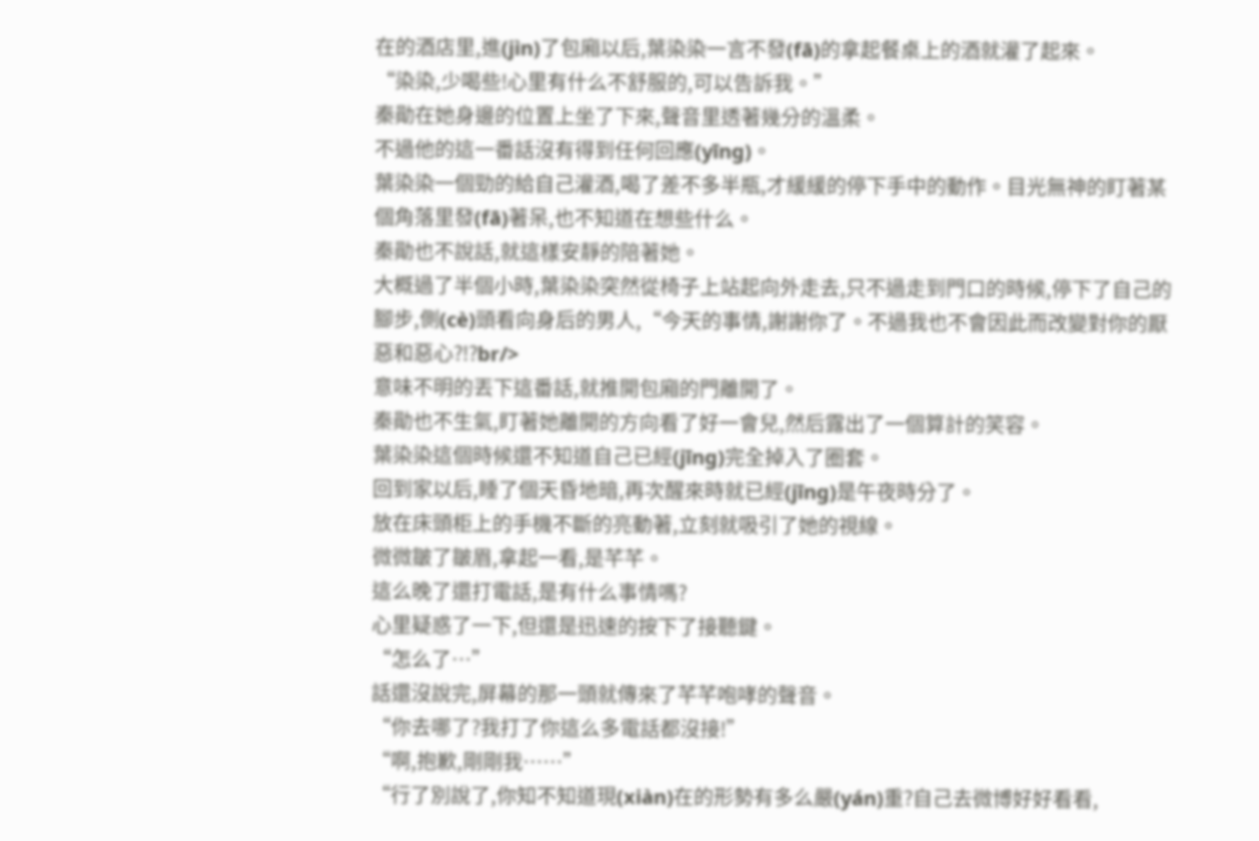在的酒店里,進(jìn)了包廂以后,葉染染一言不發(fā)的拿起餐桌上的酒就灌了起來。
“染染,少喝些!心里有什么不舒服的,可以告訴我。”
秦勛在她身邊的位置上坐了下來,聲音里透著幾分的溫柔。
不過他的這一番話沒有得到任何回應(yīng)。
葉染染一個勁的給自己灌酒,喝了差不多半瓶,才緩緩的停下手中的動作。目光無神的盯著某個角落里發(fā)著呆,也不知道在想些什么。
秦勛也不說話,就這樣安靜的陪著她。
大概過了半個小時,葉染染突然從椅子上站起向外走去,只不過走到門口的時候,停下了自己的腳步,側(cè)頭看向身后的男人,“今天的事情,謝謝你了。不過我也不會因此而改變對你的厭惡和惡心?!?br/>
意味不明的丟下這番話,就推開包廂的門離開了。
秦勛也不生氣,盯著她離開的方向看了好一會兒,然后露出了一個算計的笑容。
葉染染這個時候還不知道自己已經(jīng)完全掉入了圈套。
回到家以后,睡了個天昏地暗,再次醒來時就已經(jīng)是午夜時分了。
放在床頭柜上的手機不斷的亮動著,立刻就吸引了她的視線。
微微皺了皺眉,拿起一看,是芊芊。
這么晚了還打電話,是有什么事情嗎?
心里疑惑了一下,但還是迅速的按下了接聽鍵。
“怎么了…”
話還沒說完,屏幕的那一頭就傳來了芊芊咆哮的聲音。
“你去哪了?我打了你這么多電話都沒接!”
“啊,抱歉,剛剛我……”
“行了別說了,你知不知道現(xiàn)在的形勢有多么嚴(yán)重?自己去微博好好看看,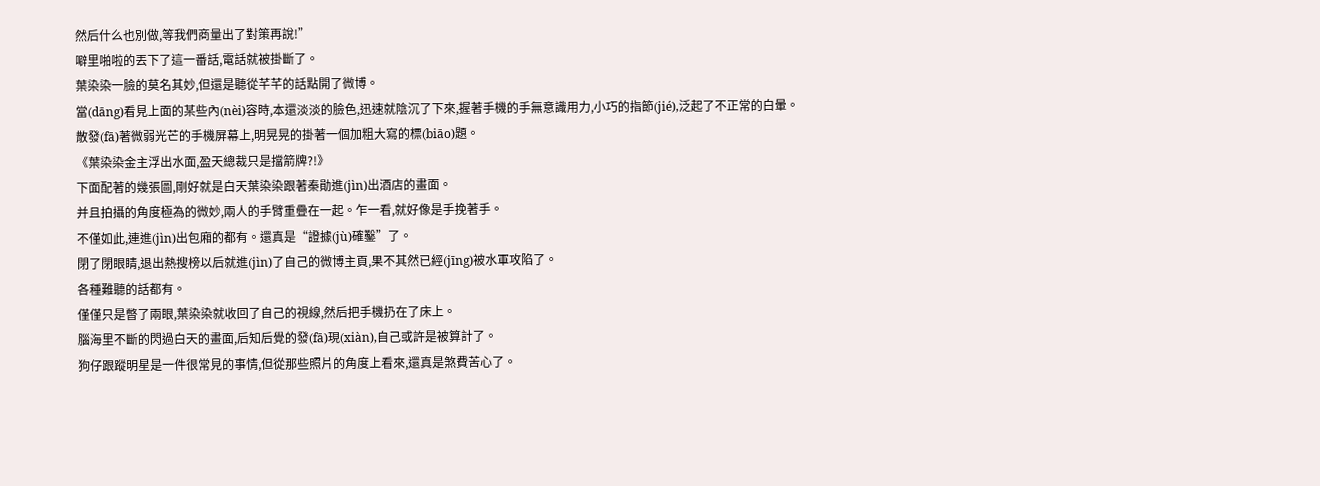然后什么也別做,等我們商量出了對策再說!”
噼里啪啦的丟下了這一番話,電話就被掛斷了。
葉染染一臉的莫名其妙,但還是聽從芊芊的話點開了微博。
當(dāng)看見上面的某些內(nèi)容時,本還淡淡的臉色,迅速就陰沉了下來,握著手機的手無意識用力,小巧的指節(jié),泛起了不正常的白暈。
散發(fā)著微弱光芒的手機屏幕上,明晃晃的掛著一個加粗大寫的標(biāo)題。
《葉染染金主浮出水面,盈天總裁只是擋箭牌?!》
下面配著的幾張圖,剛好就是白天葉染染跟著秦勛進(jìn)出酒店的畫面。
并且拍攝的角度極為的微妙,兩人的手臂重疊在一起。乍一看,就好像是手挽著手。
不僅如此,連進(jìn)出包廂的都有。還真是“證據(jù)確鑿”了。
閉了閉眼睛,退出熱搜榜以后就進(jìn)了自己的微博主頁,果不其然已經(jīng)被水軍攻陷了。
各種難聽的話都有。
僅僅只是暼了兩眼,葉染染就收回了自己的視線,然后把手機扔在了床上。
腦海里不斷的閃過白天的畫面,后知后覺的發(fā)現(xiàn),自己或許是被算計了。
狗仔跟蹤明星是一件很常見的事情,但從那些照片的角度上看來,還真是煞費苦心了。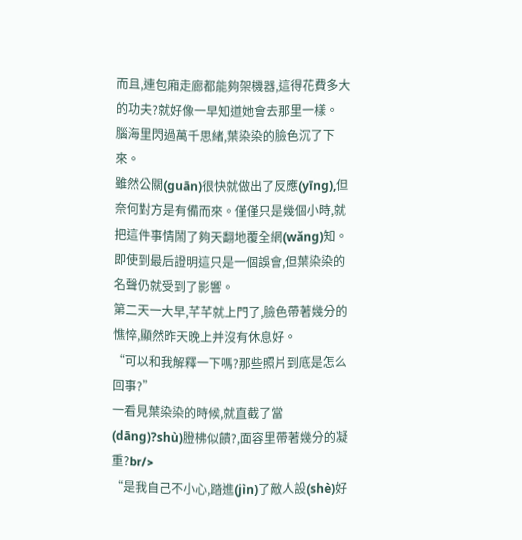而且,連包廂走廊都能夠架機器,這得花費多大的功夫?就好像一早知道她會去那里一樣。
腦海里閃過萬千思緒,葉染染的臉色沉了下來。
雖然公關(guān)很快就做出了反應(yīng),但奈何對方是有備而來。僅僅只是幾個小時,就把這件事情鬧了夠天翻地覆全網(wǎng)知。
即使到最后證明這只是一個誤會,但葉染染的名聲仍就受到了影響。
第二天一大早,芊芊就上門了,臉色帶著幾分的憔悴,顯然昨天晚上并沒有休息好。
“可以和我解釋一下嗎?那些照片到底是怎么回事?”
一看見葉染染的時候,就直截了當(dāng)?shù)膯柫似饋?,面容里帶著幾分的凝重?br/>
“是我自己不小心,踏進(jìn)了敵人設(shè)好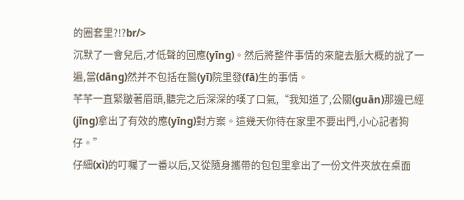的圈套里?!?br/>
沉默了一會兒后,才低聲的回應(yīng)。然后將整件事情的來龍去脈大概的說了一遍,當(dāng)然并不包括在醫(yī)院里發(fā)生的事情。
芊芊一直緊皺著眉頭,聽完之后深深的嘆了口氣,“我知道了,公關(guān)那邊已經(jīng)拿出了有效的應(yīng)對方案。這幾天你待在家里不要出門,小心記者狗仔。”
仔細(xì)的叮囑了一番以后,又從隨身攜帶的包包里拿出了一份文件夾放在桌面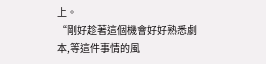上。
“剛好趁著這個機會好好熟悉劇本,等這件事情的風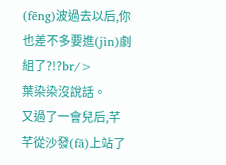(fēng)波過去以后,你也差不多要進(jìn)劇組了?!?br/>
葉染染沒說話。
又過了一會兒后,芊芊從沙發(fā)上站了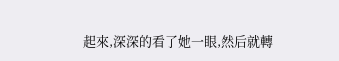起來,深深的看了她一眼,然后就轉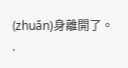(zhuǎn)身離開了。
,